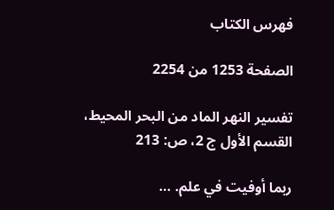فهرس الكتاب

الصفحة 1253 من 2254

تفسير النهر الماد من البحر المحيط، القسم الأول ج 2، ص: 213

ربما أوفيت في علم. ...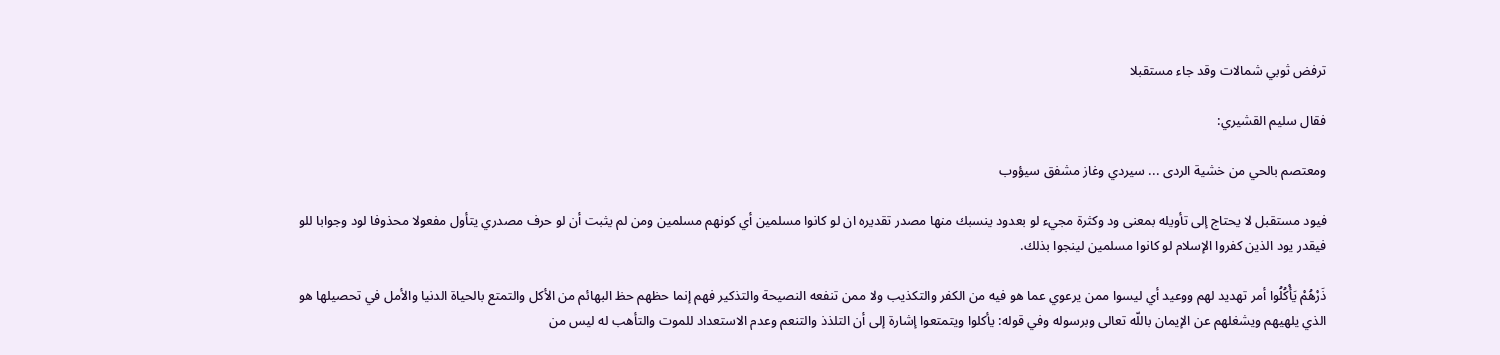ترفض ثوبي شمالات وقد جاء مستقبلا

فقال سليم القشيري:

ومعتصم بالحي من خشية الردى ... سيردي وغاز مشفق سيؤوب

فيود مستقبل لا يحتاج إلى تأويله بمعنى ود وكثرة مجيء لو بعدود ينسبك منها مصدر تقديره ان لو كانوا مسلمين أي كونهم مسلمين ومن لم يثبت أن لو حرف مصدري يتأول مفعولا محذوفا لود وجوابا للو فيقدر يود الذين كفروا الإسلام لو كانوا مسلمين لينجوا بذلك.

ذَرْهُمْ يَأْكُلُوا أمر تهديد لهم ووعيد أي ليسوا ممن يرعوي عما هو فيه من الكفر والتكذيب ولا ممن تنفعه النصيحة والتذكير فهم إنما حظهم حظ البهائم من الأكل والتمتع بالحياة الدنيا والأمل في تحصيلها هو الذي يلهيهم ويشغلهم عن الإيمان باللّه تعالى وبرسوله وفي قوله: يأكلوا ويتمتعوا إشارة إلى أن التلذذ والتنعم وعدم الاستعداد للموت والتأهب له ليس من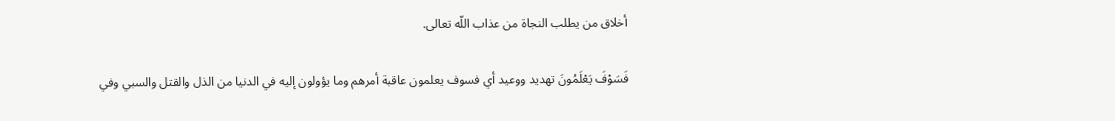أخلاق من يطلب النجاة من عذاب اللّه تعالى.

فَسَوْفَ يَعْلَمُونَ تهديد ووعيد أي فسوف يعلمون عاقبة أمرهم وما يؤولون إليه في الدنيا من الذل والقتل والسبي وفي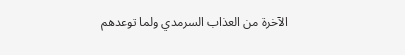الآخرة من العذاب السرمدي ولما توعدهم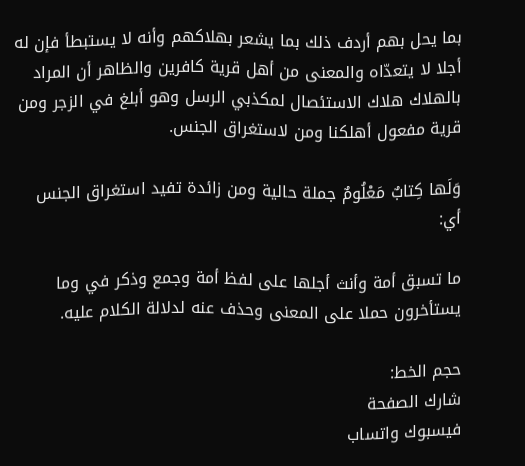بما يحل بهم أردف ذلك بما يشعر بهلاكهم وأنه لا يستبطأ فإن له أجلا لا يتعدّاه والمعنى من أهل قرية كافرين والظاهر أن المراد بالهلاك هلاك الاستئصال لمكذبي الرسل وهو أبلغ في الزجر ومن قرية مفعول أهلكنا ومن لاستغراق الجنس.

وَلَها كِتابٌ مَعْلُومٌ جملة حالية ومن زائدة تفيد استغراق الجنس أي:

ما تسبق أمة وأنث أجلها على لفظ أمة وجمع وذكر في وما يستأخرون حملا على المعنى وحذف عنه لدلالة الكلام عليه.

حجم الخط:
شارك الصفحة
فيسبوك واتساب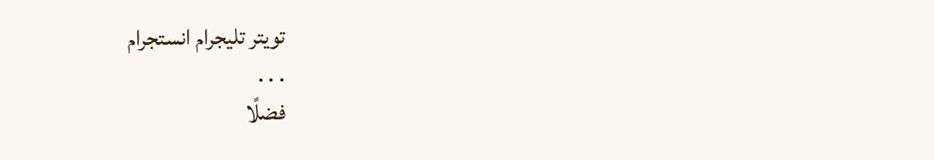تويتر تليجرام انستجرام
. . .
فضلًا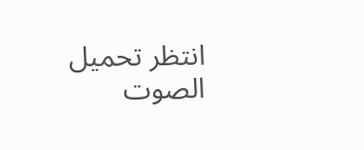انتظر تحميل الصوت